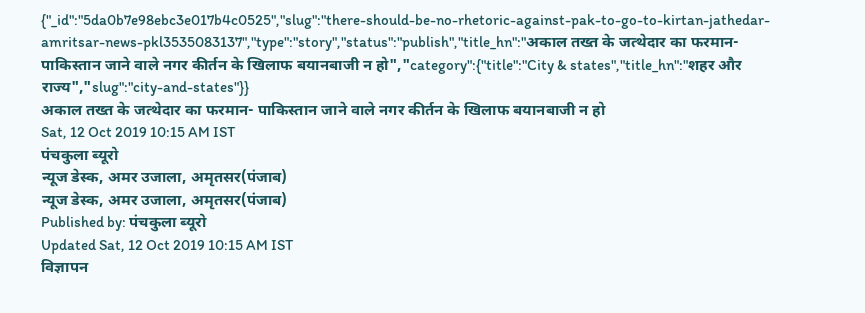{"_id":"5da0b7e98ebc3e017b4c0525","slug":"there-should-be-no-rhetoric-against-pak-to-go-to-kirtan-jathedar-amritsar-news-pkl3535083137","type":"story","status":"publish","title_hn":"अकाल तख्त के जत्थेदार का फरमान- पाकिस्तान जाने वाले नगर कीर्तन के खिलाफ बयानबाजी न हो","category":{"title":"City & states","title_hn":"शहर और राज्य","slug":"city-and-states"}}
अकाल तख्त के जत्थेदार का फरमान- पाकिस्तान जाने वाले नगर कीर्तन के खिलाफ बयानबाजी न हो
Sat, 12 Oct 2019 10:15 AM IST
पंचकुला ब्यूरो
न्यूज डेस्क, अमर उजाला, अमृतसर(पंजाब)
न्यूज डेस्क, अमर उजाला, अमृतसर(पंजाब)
Published by: पंचकुला ब्यूरो
Updated Sat, 12 Oct 2019 10:15 AM IST
विज्ञापन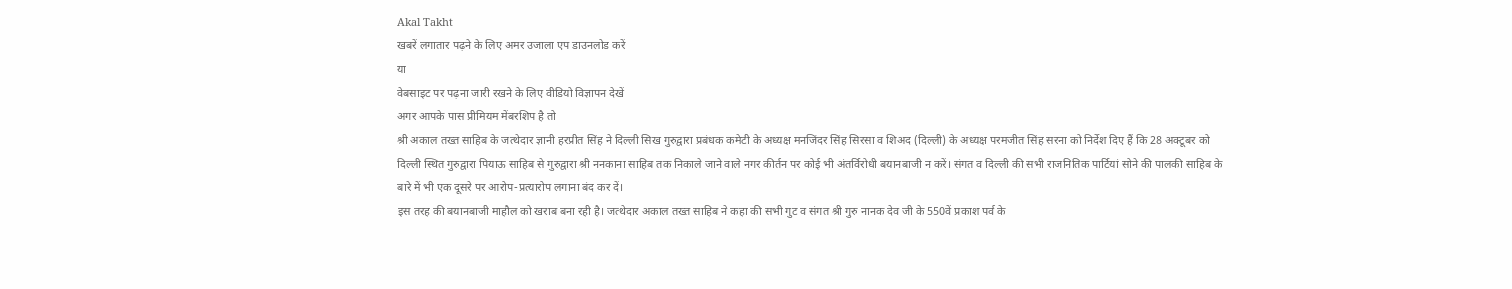Akal Takht
खबरें लगातार पढ़ने के लिए अमर उजाला एप डाउनलोड करें
या
वेबसाइट पर पढ़ना जारी रखने के लिए वीडियो विज्ञापन देखें
अगर आपके पास प्रीमियम मेंबरशिप है तो
श्री अकाल तख्त साहिब के जत्थेदार ज्ञानी हरप्रीत सिंह ने दिल्ली सिख गुरुद्वारा प्रबंधक कमेटी के अध्यक्ष मनजिंदर सिंह सिरसा व शिअद (दिल्ली) के अध्यक्ष परमजीत सिंह सरना को निर्देश दिए हैं कि 28 अक्टूबर को दिल्ली स्थित गुरुद्वारा पियाऊ साहिब से गुरुद्वारा श्री ननकाना साहिब तक निकाले जाने वाले नगर कीर्तन पर कोई भी अंतर्विरोधी बयानबाजी न करें। संगत व दिल्ली की सभी राजनितिक पार्टियां सोने की पालकी साहिब के बारे में भी एक दूसरे पर आरोप-प्रत्यारोप लगाना बंद कर दें।
इस तरह की बयानबाजी माहौल को खराब बना रही है। जत्थेदार अकाल तख्त साहिब ने कहा की सभी गुट व संगत श्री गुरु नानक देव जी के 550वें प्रकाश पर्व के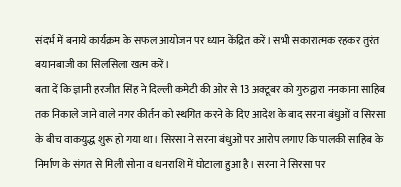संदर्भ में बनाये कार्यक्रम के सफल आयोजन पर ध्यान केंद्रित करें। सभी सकारात्मक रहकर तुरंत बयानबाजी का सिलसिला खत्म करें।
बता दें कि ज्ञानी हरजीत सिंह ने दिल्ली कमेटी की ओर से 13 अक्टूबर को गुरुद्वारा ननकाना साहिब तक निकाले जाने वाले नगर कीर्तन को स्थगित करने के दिए आदेश के बाद सरना बंधुओं व सिरसा के बीच वाकयुद्ध शुरू हो गया था। सिरसा ने सरना बंधुओं पर आरोप लगाए कि पालकी साहिब के निर्माण के संगत से मिली सोना व धनराशि में घोटाला हुआ है। सरना ने सिरसा पर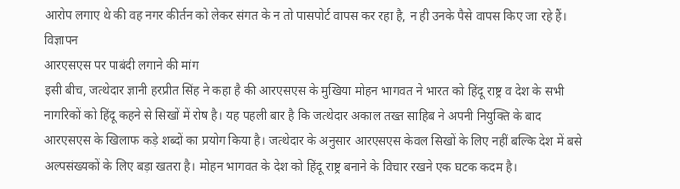आरोप लगाए थे की वह नगर कीर्तन को लेकर संगत के न तो पासपोर्ट वापस कर रहा है, न ही उनके पैसे वापस किए जा रहे हैं।
विज्ञापन
आरएसएस पर पाबंदी लगाने की मांग
इसी बीच, जत्थेदार ज्ञानी हरप्रीत सिंह ने कहा है की आरएसएस के मुखिया मोहन भागवत ने भारत को हिंदू राष्ट्र व देश के सभी नागरिकों को हिंदू कहने से सिखों में रोष है। यह पहली बार है कि जत्थेदार अकाल तख्त साहिब ने अपनी नियुक्ति के बाद आरएसएस के खिलाफ कड़े शब्दों का प्रयोग किया है। जत्थेदार के अनुसार आरएसएस केवल सिखों के लिए नहीं बल्कि देश में बसे अल्पसंख्यकों के लिए बड़ा खतरा है। मोहन भागवत के देश को हिंदू राष्ट्र बनाने के विचार रखने एक घटक कदम है।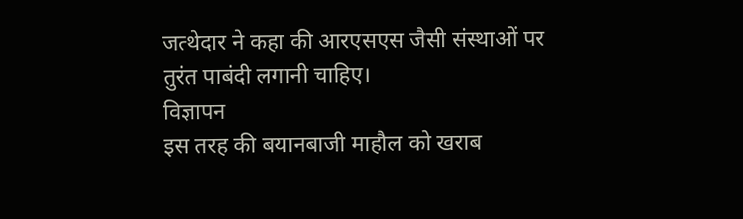जत्थेदार ने कहा की आरएसएस जैसी संस्थाओं पर तुरंत पाबंदी लगानी चाहिए।
विज्ञापन
इस तरह की बयानबाजी माहौल को खराब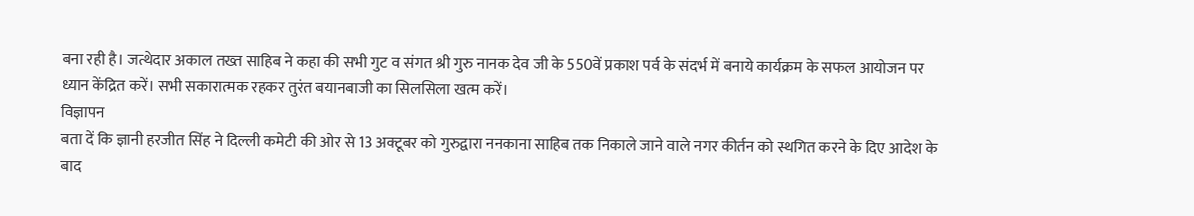बना रही है। जत्थेदार अकाल तख्त साहिब ने कहा की सभी गुट व संगत श्री गुरु नानक देव जी के 550वें प्रकाश पर्व के संदर्भ में बनाये कार्यक्रम के सफल आयोजन पर ध्यान केंद्रित करें। सभी सकारात्मक रहकर तुरंत बयानबाजी का सिलसिला खत्म करें।
विज्ञापन
बता दें कि ज्ञानी हरजीत सिंह ने दिल्ली कमेटी की ओर से 13 अक्टूबर को गुरुद्वारा ननकाना साहिब तक निकाले जाने वाले नगर कीर्तन को स्थगित करने के दिए आदेश के बाद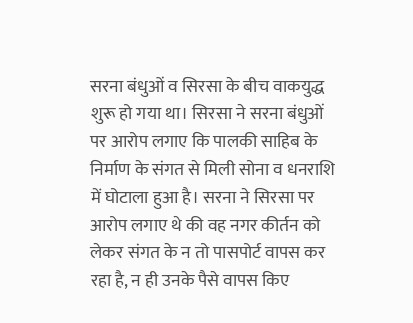सरना बंधुओं व सिरसा के बीच वाकयुद्ध शुरू हो गया था। सिरसा ने सरना बंधुओं पर आरोप लगाए कि पालकी साहिब के निर्माण के संगत से मिली सोना व धनराशि में घोटाला हुआ है। सरना ने सिरसा पर आरोप लगाए थे की वह नगर कीर्तन को लेकर संगत के न तो पासपोर्ट वापस कर रहा है, न ही उनके पैसे वापस किए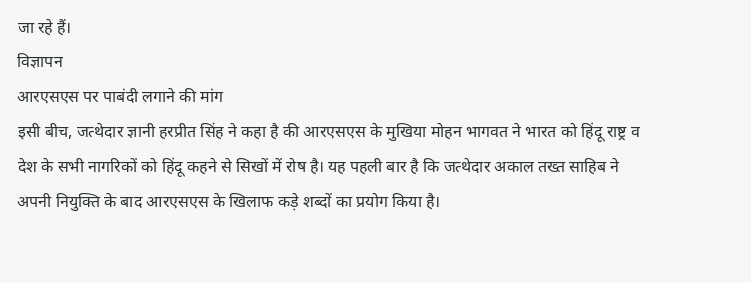जा रहे हैं।
विज्ञापन
आरएसएस पर पाबंदी लगाने की मांग
इसी बीच, जत्थेदार ज्ञानी हरप्रीत सिंह ने कहा है की आरएसएस के मुखिया मोहन भागवत ने भारत को हिंदू राष्ट्र व देश के सभी नागरिकों को हिंदू कहने से सिखों में रोष है। यह पहली बार है कि जत्थेदार अकाल तख्त साहिब ने अपनी नियुक्ति के बाद आरएसएस के खिलाफ कड़े शब्दों का प्रयोग किया है।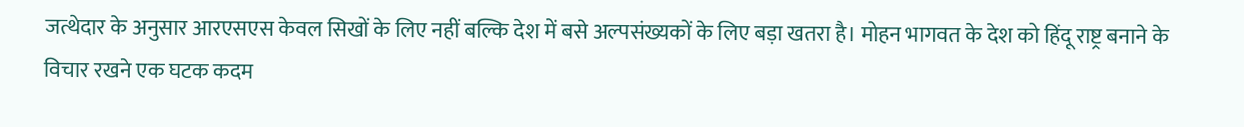जत्थेदार के अनुसार आरएसएस केवल सिखों के लिए नहीं बल्कि देश में बसे अल्पसंख्यकों के लिए बड़ा खतरा है। मोहन भागवत के देश को हिंदू राष्ट्र बनाने के विचार रखने एक घटक कदम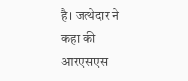है। जत्थेदार ने कहा की आरएसएस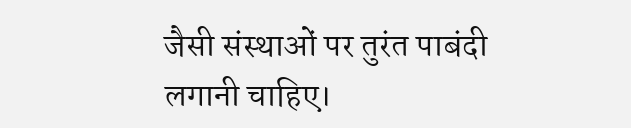जैसी संस्थाओं पर तुरंत पाबंदी लगानी चाहिए।